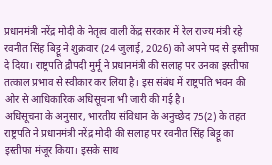प्रधानमंत्री नरेंद्र मोदी के नेतृत्व वाली केंद्र सरकार में रेल राज्य मंत्री रहे रवनीत सिंह बिट्टू ने शुक्रवार (24 जुलाई, 2026) को अपने पद से इस्तीफा दे दिया। राष्ट्रपति द्रौपदी मुर्मू ने प्रधानमंत्री की सलाह पर उनका इस्तीफा तत्काल प्रभाव से स्वीकार कर लिया है। इस संबंध में राष्ट्रपति भवन की ओर से आधिकारिक अधिसूचना भी जारी की गई है।
अधिसूचना के अनुसार, भारतीय संविधान के अनुच्छेद 75(2) के तहत राष्ट्रपति ने प्रधानमंत्री नरेंद्र मोदी की सलाह पर रवनीत सिंह बिट्टू का इस्तीफा मंजूर किया। इसके साथ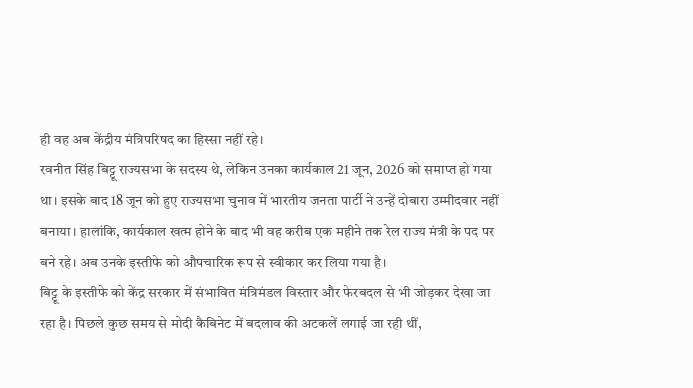ही वह अब केंद्रीय मंत्रिपरिषद का हिस्सा नहीं रहे।
रवनीत सिंह बिट्टू राज्यसभा के सदस्य थे, लेकिन उनका कार्यकाल 21 जून, 2026 को समाप्त हो गया था। इसके बाद 18 जून को हुए राज्यसभा चुनाव में भारतीय जनता पार्टी ने उन्हें दोबारा उम्मीदवार नहीं बनाया। हालांकि, कार्यकाल खत्म होने के बाद भी वह करीब एक महीने तक रेल राज्य मंत्री के पद पर बने रहे। अब उनके इस्तीफे को औपचारिक रूप से स्वीकार कर लिया गया है।
बिट्टू के इस्तीफे को केंद्र सरकार में संभावित मंत्रिमंडल विस्तार और फेरबदल से भी जोड़कर देखा जा रहा है। पिछले कुछ समय से मोदी कैबिनेट में बदलाव की अटकलें लगाई जा रही थीं,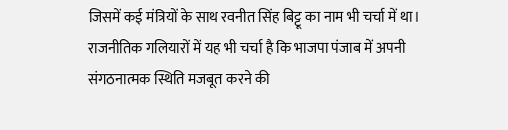जिसमें कई मंत्रियों के साथ रवनीत सिंह बिट्टू का नाम भी चर्चा में था।
राजनीतिक गलियारों में यह भी चर्चा है कि भाजपा पंजाब में अपनी संगठनात्मक स्थिति मजबूत करने की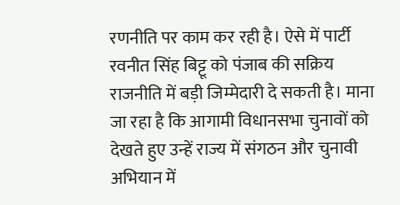रणनीति पर काम कर रही है। ऐसे में पार्टी रवनीत सिंह बिट्टू को पंजाब की सक्रिय राजनीति में बड़ी जिम्मेदारी दे सकती है। माना जा रहा है कि आगामी विधानसभा चुनावों को देखते हुए उन्हें राज्य में संगठन और चुनावी अभियान में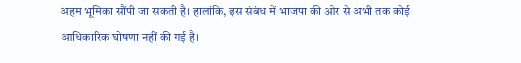अहम भूमिका सौंपी जा सकती है। हालांकि, इस संबंध में भाजपा की ओर से अभी तक कोई आधिकारिक घोषणा नहीं की गई है।